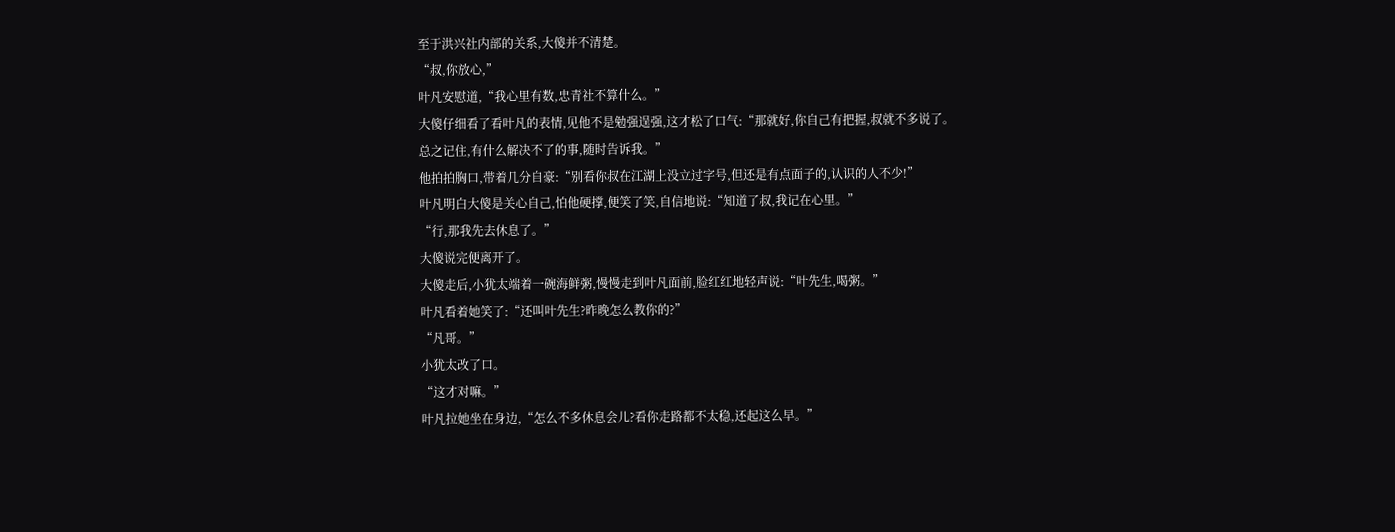至于洪兴社内部的关系,大傻并不清楚。
“叔,你放心,”
叶凡安慰道,“我心里有数,忠青社不算什么。”
大傻仔细看了看叶凡的表情,见他不是勉强逞强,这才松了口气:“那就好,你自己有把握,叔就不多说了。
总之记住,有什么解决不了的事,随时告诉我。”
他拍拍胸口,带着几分自豪:“别看你叔在江湖上没立过字号,但还是有点面子的,认识的人不少!”
叶凡明白大傻是关心自己,怕他硬撑,便笑了笑,自信地说:“知道了叔,我记在心里。”
“行,那我先去休息了。”
大傻说完便离开了。
大傻走后,小犹太端着一碗海鲜粥,慢慢走到叶凡面前,脸红红地轻声说:“叶先生,喝粥。”
叶凡看着她笑了:“还叫叶先生?昨晚怎么教你的?”
“凡哥。”
小犹太改了口。
“这才对嘛。”
叶凡拉她坐在身边,“怎么不多休息会儿?看你走路都不太稳,还起这么早。”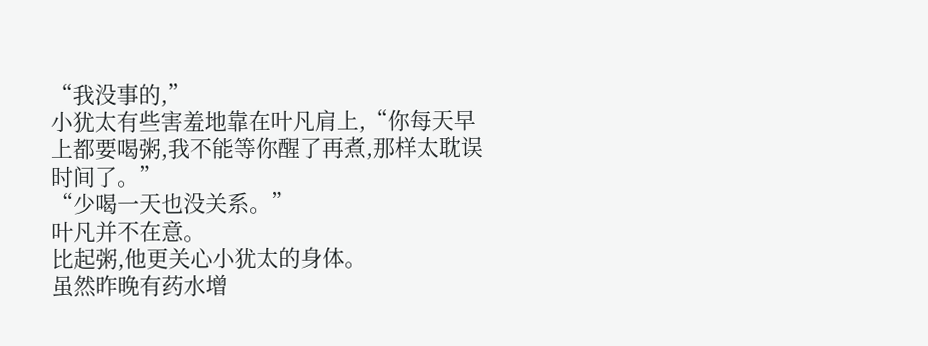“我没事的,”
小犹太有些害羞地靠在叶凡肩上,“你每天早上都要喝粥,我不能等你醒了再煮,那样太耽误时间了。”
“少喝一天也没关系。”
叶凡并不在意。
比起粥,他更关心小犹太的身体。
虽然昨晚有药水增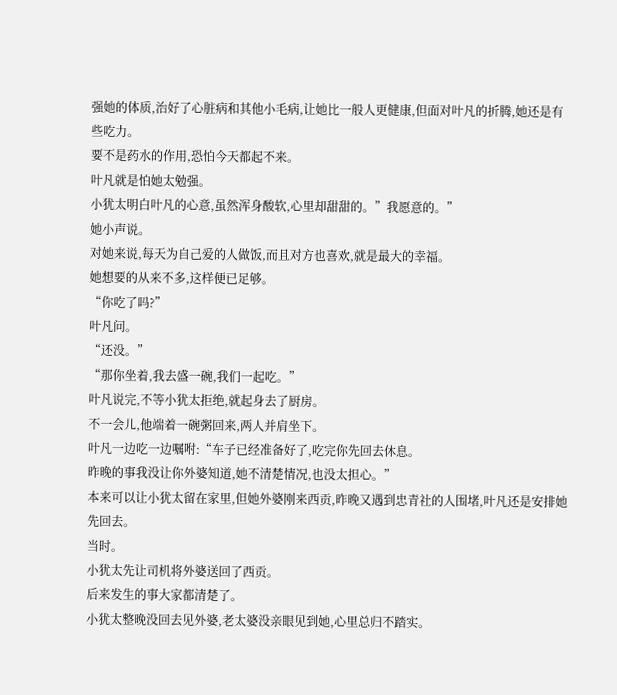强她的体质,治好了心脏病和其他小毛病,让她比一般人更健康,但面对叶凡的折腾,她还是有些吃力。
要不是药水的作用,恐怕今天都起不来。
叶凡就是怕她太勉强。
小犹太明白叶凡的心意,虽然浑身酸软,心里却甜甜的。”我愿意的。”
她小声说。
对她来说,每天为自己爱的人做饭,而且对方也喜欢,就是最大的幸福。
她想要的从来不多,这样便已足够。
“你吃了吗?”
叶凡问。
“还没。”
“那你坐着,我去盛一碗,我们一起吃。”
叶凡说完,不等小犹太拒绝,就起身去了厨房。
不一会儿,他端着一碗粥回来,两人并肩坐下。
叶凡一边吃一边嘱咐:“车子已经准备好了,吃完你先回去休息。
昨晚的事我没让你外婆知道,她不清楚情况,也没太担心。”
本来可以让小犹太留在家里,但她外婆刚来西贡,昨晚又遇到忠青社的人围堵,叶凡还是安排她先回去。
当时。
小犹太先让司机将外婆送回了西贡。
后来发生的事大家都清楚了。
小犹太整晚没回去见外婆,老太婆没亲眼见到她,心里总归不踏实。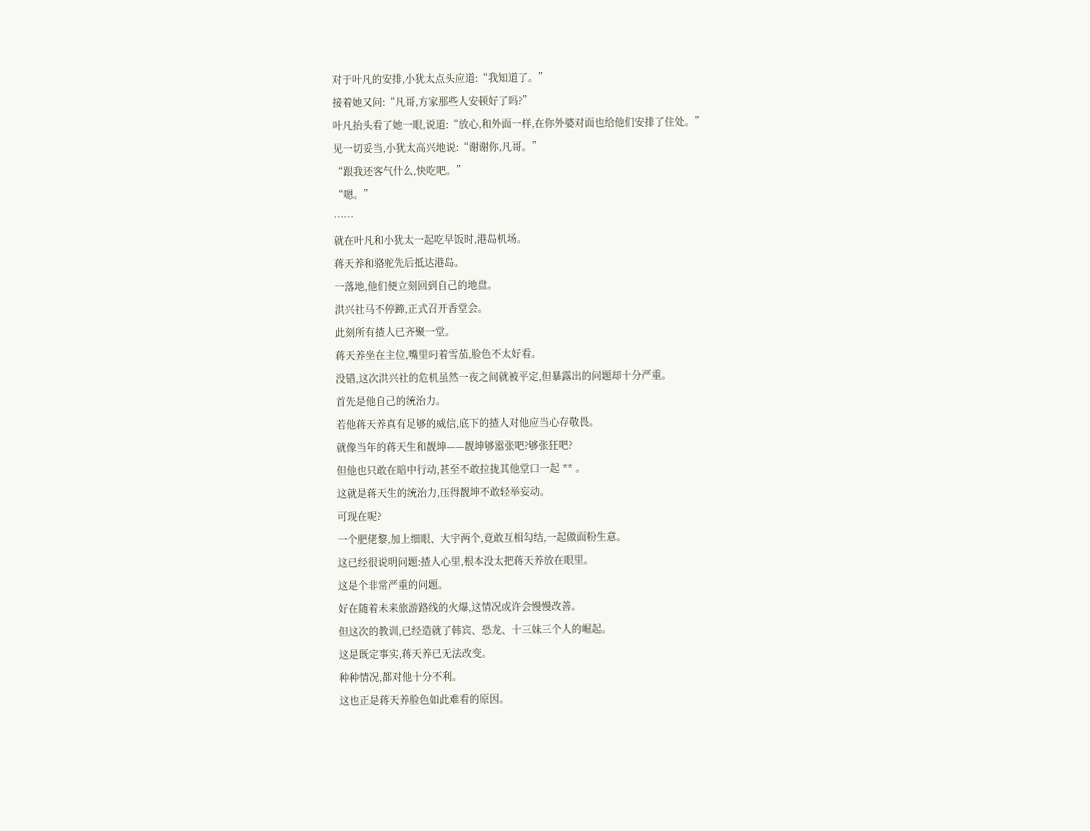对于叶凡的安排,小犹太点头应道:“我知道了。”
接着她又问:“凡哥,方家那些人安顿好了吗?”
叶凡抬头看了她一眼,说道:“放心,和外面一样,在你外婆对面也给他们安排了住处。”
见一切妥当,小犹太高兴地说:“谢谢你,凡哥。”
“跟我还客气什么,快吃吧。”
“嗯。”
……
就在叶凡和小犹太一起吃早饭时,港岛机场。
蒋天养和骆驼先后抵达港岛。
一落地,他们便立刻回到自己的地盘。
洪兴社马不停蹄,正式召开香堂会。
此刻所有揸人已齐聚一堂。
蒋天养坐在主位,嘴里叼着雪茄,脸色不太好看。
没错,这次洪兴社的危机虽然一夜之间就被平定,但暴露出的问题却十分严重。
首先是他自己的统治力。
若他蒋天养真有足够的威信,底下的揸人对他应当心存敬畏。
就像当年的蒋天生和靓坤——靓坤够嚣张吧?够张狂吧?
但他也只敢在暗中行动,甚至不敢拉拢其他堂口一起 ** 。
这就是蒋天生的统治力,压得靓坤不敢轻举妄动。
可现在呢?
一个肥佬黎,加上细眼、大宇两个,竟敢互相勾结,一起做面粉生意。
这已经很说明问题:揸人心里,根本没太把蒋天养放在眼里。
这是个非常严重的问题。
好在随着未来旅游路线的火爆,这情况或许会慢慢改善。
但这次的教训,已经造就了韩宾、恐龙、十三妹三个人的崛起。
这是既定事实,蒋天养已无法改变。
种种情况,都对他十分不利。
这也正是蒋天养脸色如此难看的原因。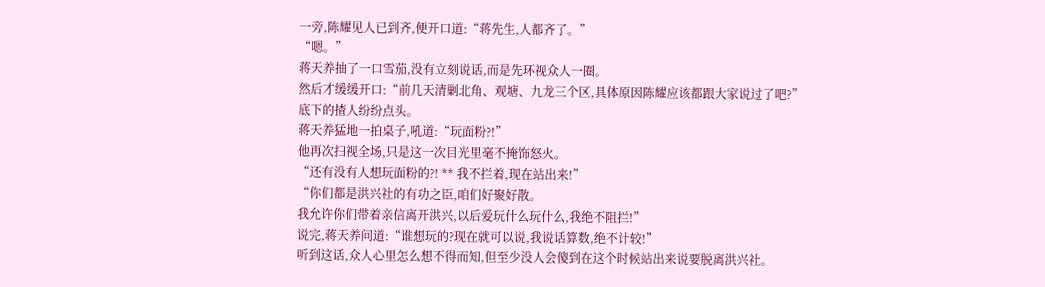一旁,陈耀见人已到齐,便开口道:“蒋先生,人都齐了。”
“嗯。”
蒋天养抽了一口雪茄,没有立刻说话,而是先环视众人一圈。
然后才缓缓开口:“前几天清剿北角、观塘、九龙三个区,具体原因陈耀应该都跟大家说过了吧?”
底下的揸人纷纷点头。
蒋天养猛地一拍桌子,吼道:“玩面粉?!”
他再次扫视全场,只是这一次目光里毫不掩饰怒火。
“还有没有人想玩面粉的?! ** 我不拦着,现在站出来!”
“你们都是洪兴社的有功之臣,咱们好聚好散。
我允许你们带着亲信离开洪兴,以后爱玩什么玩什么,我绝不阻拦!”
说完,蒋天养问道:“谁想玩的?现在就可以说,我说话算数,绝不计较!”
听到这话,众人心里怎么想不得而知,但至少没人会傻到在这个时候站出来说要脱离洪兴社。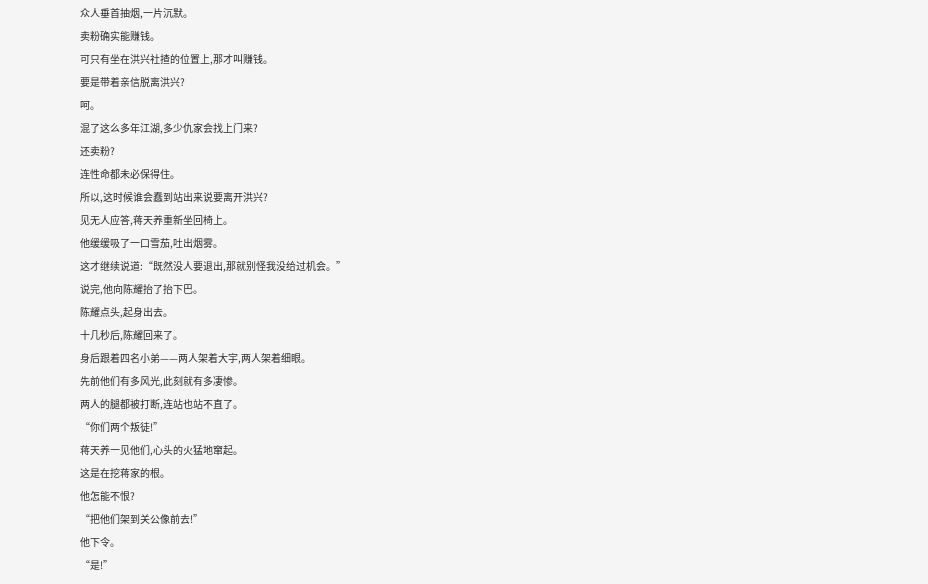众人垂首抽烟,一片沉默。
卖粉确实能赚钱。
可只有坐在洪兴社揸的位置上,那才叫赚钱。
要是带着亲信脱离洪兴?
呵。
混了这么多年江湖,多少仇家会找上门来?
还卖粉?
连性命都未必保得住。
所以,这时候谁会蠢到站出来说要离开洪兴?
见无人应答,蒋天养重新坐回椅上。
他缓缓吸了一口雪茄,吐出烟雾。
这才继续说道:“既然没人要退出,那就别怪我没给过机会。”
说完,他向陈耀抬了抬下巴。
陈耀点头,起身出去。
十几秒后,陈耀回来了。
身后跟着四名小弟——两人架着大宇,两人架着细眼。
先前他们有多风光,此刻就有多凄惨。
两人的腿都被打断,连站也站不直了。
“你们两个叛徒!”
蒋天养一见他们,心头的火猛地窜起。
这是在挖蒋家的根。
他怎能不恨?
“把他们架到关公像前去!”
他下令。
“是!”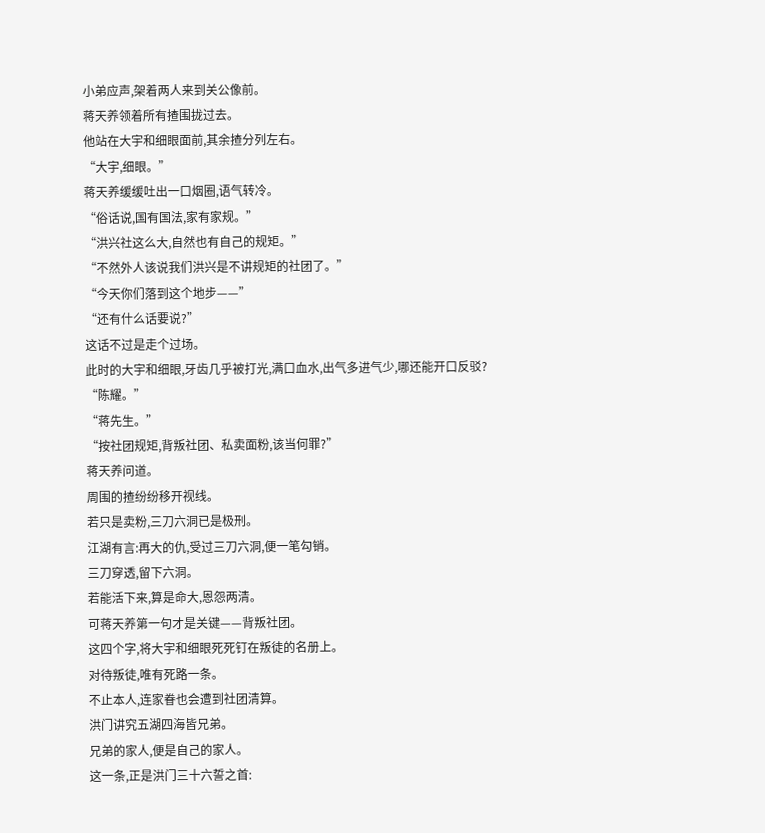小弟应声,架着两人来到关公像前。
蒋天养领着所有揸围拢过去。
他站在大宇和细眼面前,其余揸分列左右。
“大宇,细眼。”
蒋天养缓缓吐出一口烟圈,语气转冷。
“俗话说,国有国法,家有家规。”
“洪兴社这么大,自然也有自己的规矩。”
“不然外人该说我们洪兴是不讲规矩的社团了。”
“今天你们落到这个地步——”
“还有什么话要说?”
这话不过是走个过场。
此时的大宇和细眼,牙齿几乎被打光,满口血水,出气多进气少,哪还能开口反驳?
“陈耀。”
“蒋先生。”
“按社团规矩,背叛社团、私卖面粉,该当何罪?”
蒋天养问道。
周围的揸纷纷移开视线。
若只是卖粉,三刀六洞已是极刑。
江湖有言:再大的仇,受过三刀六洞,便一笔勾销。
三刀穿透,留下六洞。
若能活下来,算是命大,恩怨两清。
可蒋天养第一句才是关键——背叛社团。
这四个字,将大宇和细眼死死钉在叛徒的名册上。
对待叛徒,唯有死路一条。
不止本人,连家眷也会遭到社团清算。
洪门讲究五湖四海皆兄弟。
兄弟的家人,便是自己的家人。
这一条,正是洪门三十六誓之首: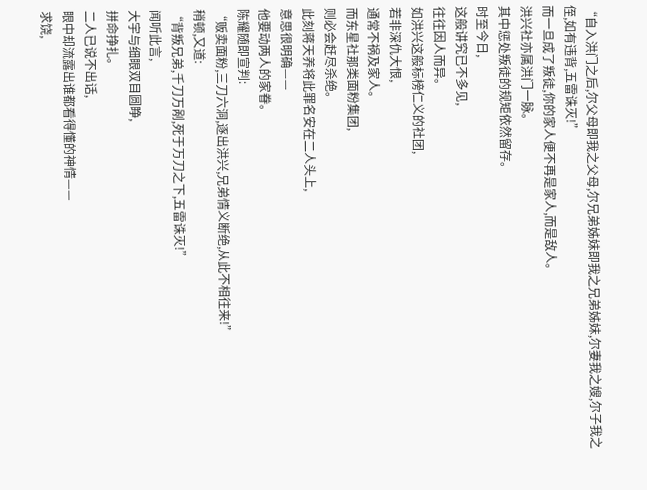“自入洪门之后,尔父母即我之父母,尔兄弟姊妹即我之兄弟姊妹,尔妻我之嫂,尔子我之侄,如有违背,五雷诛灭!”
而一旦成了叛徒,你的家人便不再是家人,而是敌人。
洪兴社亦属洪门一脉。
其中惩处叛徒的规矩依然留存。
时至今日,
这般讲究已不多见,
往往因人而异。
如洪兴这般标榜仁义的社团,
若非深仇大恨,
通常不祸及家人。
而东星社那类面粉集团,
则必会赶尽杀绝。
此刻蒋天养将此罪名安在二人头上,
意思很明确——
他要动两人的家眷。
陈耀随即宣判:
“贩卖面粉,三刀六洞,逐出洪兴,兄弟情义断绝,从此不相往来!”
稍顿,又道:
“背叛兄弟,千刀万剐,死于万刀之下,五雷诛灭!”
闻听此言,
大宇与细眼双目圆睁,
拼命挣扎。
二人已说不出话,
眼中却流露出谁都看得懂的神情——
求饶,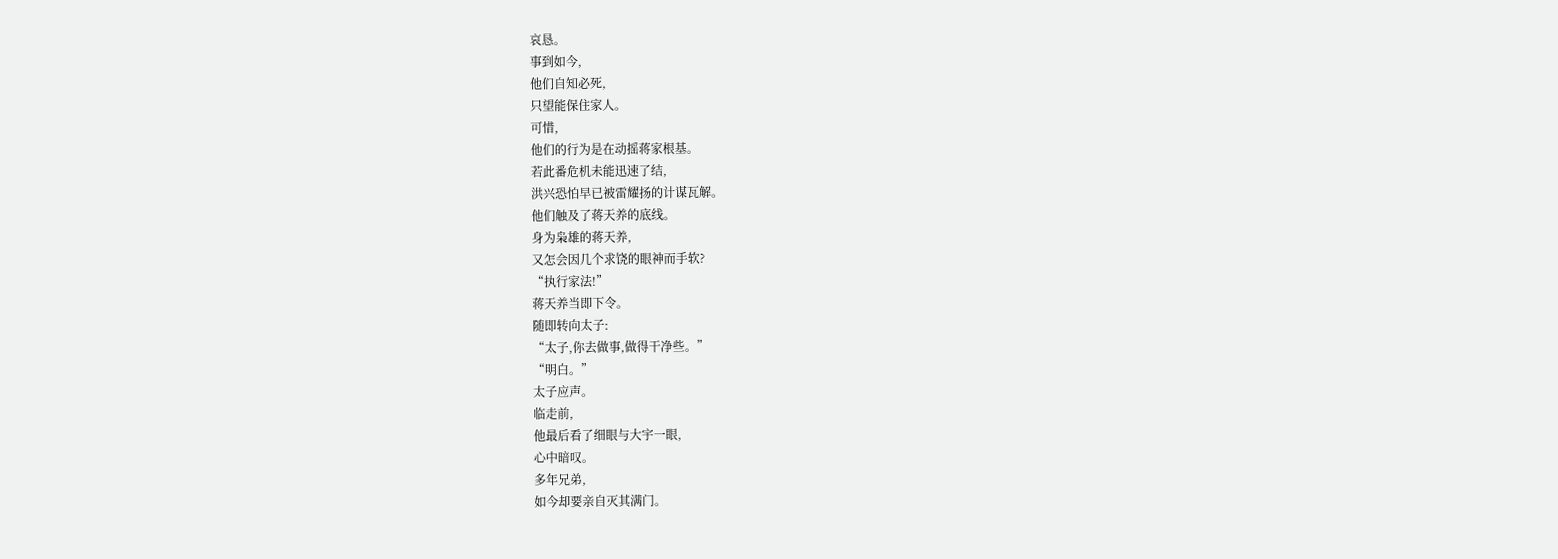哀恳。
事到如今,
他们自知必死,
只望能保住家人。
可惜,
他们的行为是在动摇蒋家根基。
若此番危机未能迅速了结,
洪兴恐怕早已被雷耀扬的计谋瓦解。
他们触及了蒋天养的底线。
身为枭雄的蒋天养,
又怎会因几个求饶的眼神而手软?
“执行家法!”
蒋天养当即下令。
随即转向太子:
“太子,你去做事,做得干净些。”
“明白。”
太子应声。
临走前,
他最后看了细眼与大宇一眼,
心中暗叹。
多年兄弟,
如今却要亲自灭其满门。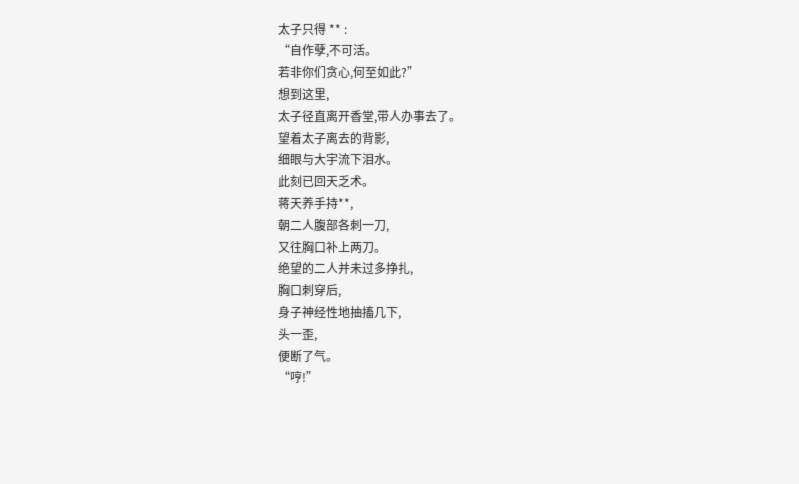太子只得 ** :
“自作孽,不可活。
若非你们贪心,何至如此?”
想到这里,
太子径直离开香堂,带人办事去了。
望着太子离去的背影,
细眼与大宇流下泪水。
此刻已回天乏术。
蒋天养手持**,
朝二人腹部各刺一刀,
又往胸口补上两刀。
绝望的二人并未过多挣扎,
胸口刺穿后,
身子神经性地抽搐几下,
头一歪,
便断了气。
“哼!”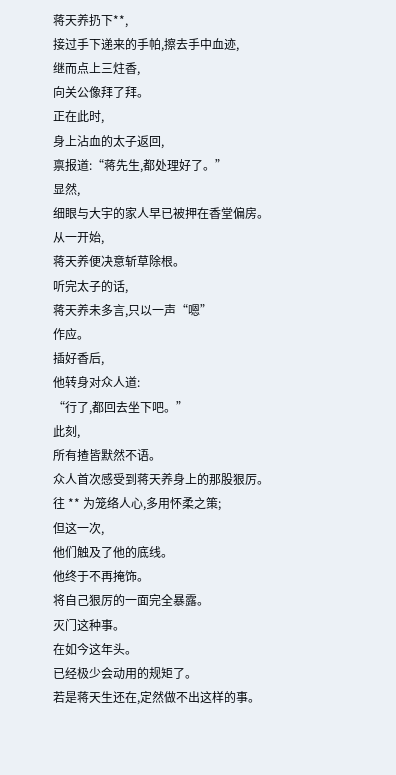蒋天养扔下**,
接过手下递来的手帕,擦去手中血迹,
继而点上三炷香,
向关公像拜了拜。
正在此时,
身上沾血的太子返回,
禀报道:“蒋先生,都处理好了。”
显然,
细眼与大宇的家人早已被押在香堂偏房。
从一开始,
蒋天养便决意斩草除根。
听完太子的话,
蒋天养未多言,只以一声“嗯”
作应。
插好香后,
他转身对众人道:
“行了,都回去坐下吧。”
此刻,
所有揸皆默然不语。
众人首次感受到蒋天养身上的那股狠厉。
往 ** 为笼络人心,多用怀柔之策;
但这一次,
他们触及了他的底线。
他终于不再掩饰。
将自己狠厉的一面完全暴露。
灭门这种事。
在如今这年头。
已经极少会动用的规矩了。
若是蒋天生还在,定然做不出这样的事。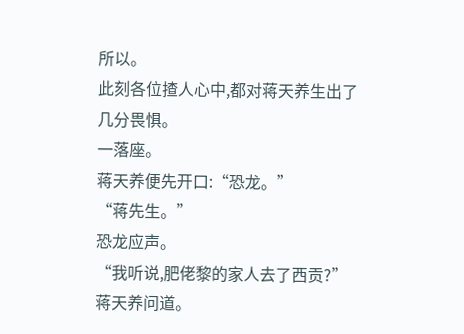所以。
此刻各位揸人心中,都对蒋天养生出了几分畏惧。
一落座。
蒋天养便先开口:“恐龙。”
“蒋先生。”
恐龙应声。
“我听说,肥佬黎的家人去了西贡?”
蒋天养问道。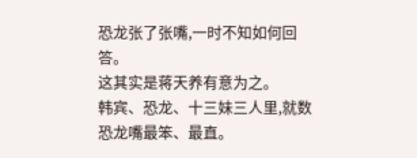恐龙张了张嘴,一时不知如何回答。
这其实是蒋天养有意为之。
韩宾、恐龙、十三妹三人里,就数恐龙嘴最笨、最直。